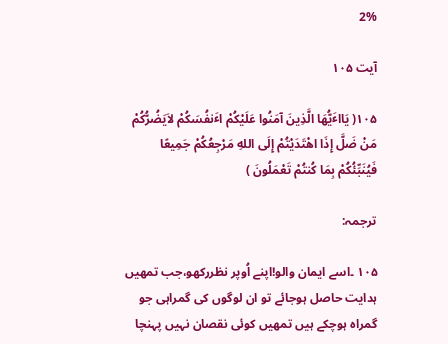2%

آیت ۱۰۵

۱۰۵( یَااٴَیُّهَا الَّذِینَ آمَنُوا عَلَیْکُمْ اٴَنفُسَکُمْ لاَیَضُرُّکُمْ مَنْ ضَلَّ إِذَا اهْتَدَیْتُمْ إِلَی اللهِ مَرْجِعُکُمْ جَمِیعًا فَیُنَبِّئُکُمْ بِمَا کُنتُمْ تَعْمَلُونَ )

ترجمہ:

۱۰۵ ۔اسے ایمان والو!اپنے اُوپر نظررکھو،جب تمھیں ہدایت حاصل ہوجائے تو ان لوگوں کی گمراہی جو گمراہ ہوچکے ہیں تمھیں کوئی نقصان نہیں پہنچا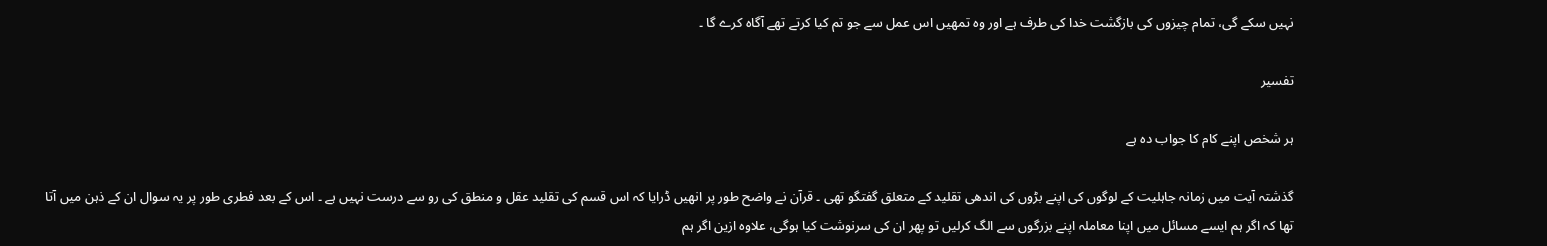نہیں سکے گی، تمام چیزوں کی بازگشت خدا کی طرف ہے اور وہ تمھیں اس عمل سے جو تم کیا کرتے تھے آگاہ کرے گا ۔

تفسیر

ہر شخص اپنے کام کا جواب دہ ہے

گذشتہ آیت میں زمانہ جاہلیت کے لوگوں کی اپنے بڑوں کی اندھی تقلید کے متعلق گفتگو تھی ۔ قرآن نے واضح طور پر انھیں ڈرایا کہ اس قسم کی تقلید عقل و منطق کی رو سے درست نہیں ہے ۔ اس کے بعد فطری طور پر یہ سوال ان کے ذہن میں آتا تھا کہ اگر ہم ایسے مسائل میں اپنا معاملہ اپنے بزرگوں سے الگ کرلیں تو پھر ان کی سرنوشت کیا ہوگی، علاوہ ازین اگر ہم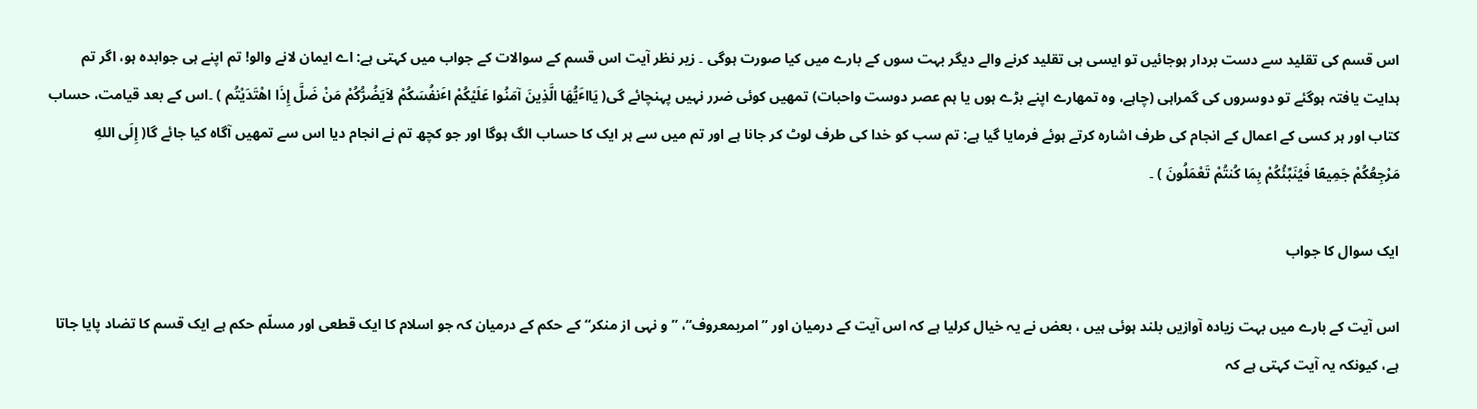اس قسم کی تقلید سے دست بردار ہوجائیں تو ایسی ہی تقلید کرنے والے دیگر بہت سوں کے بارے میں کیا صورت ہوگی ۔ زیر نظر آیت اس قسم کے سوالات کے جواب میں کہتی ہے: اے ایمان لانے والو! تم اپنے ہی جوابدہ ہو، اگر تم ہدایت یافتہ ہوگئے تو دوسروں کی گمراہی (چاہے، وہ تمھارے اپنے بڑے ہوں یا ہم عصر دوست واحبات) تمھیں کوئی ضرر نہیں پہنچائے گی( یَااٴَیُّهَا الَّذِینَ آمَنُوا عَلَیْکُمْ اٴَنفُسَکُمْ لاَیَضُرُّکُمْ مَنْ ضَلَّ إِذَا اهْتَدَیْتُم ) ۔اس کے بعد قیامت، حساب کتاب اور ہر کسی کے اعمال کے انجام کی طرف اشارہ کرتے ہوئے فرمایا گیا ہے: تم سب کو خدا کی طرف لوٹ کر جانا ہے اور تم میں سے ہر ایک کا حساب الگ ہوگا اور جو کچھ تم نے انجام دیا اس سے تمھیں آگاہ کیا جائے گا( إِلَی اللهِ مَرْجِعُکُمْ جَمِیعًا فَیُنَبِّئُکُمْ بِمَا کُنتُمْ تَعْمَلُونَ ) ۔

ایک سوال کا جواب

اس آیت کے بارے میں بہت زیادہ آوازیں بلند ہوئی ہیں ، بعض نے یہ خیال کرلیا ہے کہ اس آیت کے درمیان اور ”امربمعروف“، ”و نہی از منکر“ کے حکم کے درمیان کہ جو اسلام کا ایک قطعی اور مسلّم حکم ہے ایک قسم کا تضاد پایا جاتا ہے، کیونکہ یہ آیت کہتی ہے کہ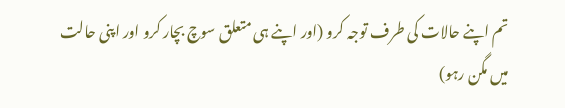تم اپنے حالات کی طرف توجہ کرو (اور اپنے ہی متعلق سوچ بچار کرو اور اپنی حالت میں مگن رہو)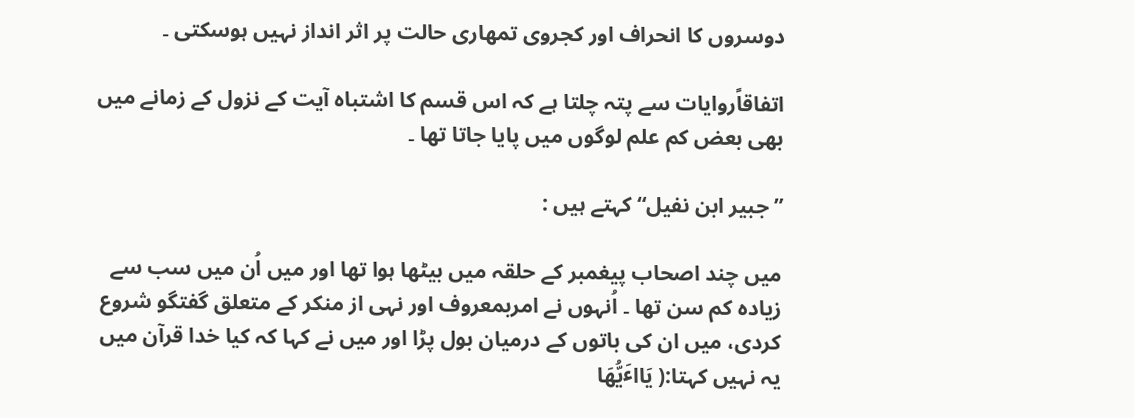دوسروں کا انحراف اور کجروی تمھاری حالت پر اثر انداز نہیں ہوسکتی ۔

اتفاقاًروایات سے پتہ چلتا ہے کہ اس قسم کا اشتباہ آیت کے نزول کے زمانے میں بھی بعض کم علم لوگوں میں پایا جاتا تھا ۔

”جبیر ابن نفیل“ کہتے ہیں :

میں چند اصحاب پیغمبر کے حلقہ میں بیٹھا ہوا تھا اور میں اُن میں سب سے زیادہ کم سن تھا ۔ اُنہوں نے امربمعروف اور نہی از منکر کے متعلق گفتگو شروع کردی، میں ان کی باتوں کے درمیان بول پڑا اور میں نے کہا کہ کیا خدا قرآن میں یہ نہیں کہتا:( یَااٴَیُّهَا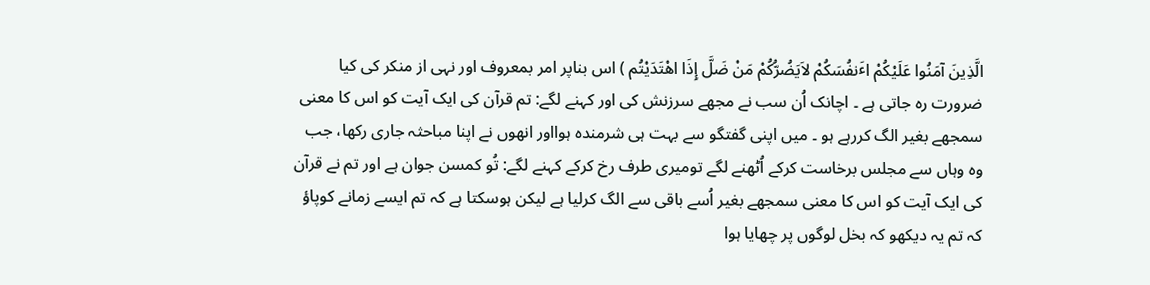الَّذِینَ آمَنُوا عَلَیْکُمْ اٴَنفُسَکُمْ لاَیَضُرُّکُمْ مَنْ ضَلَّ إِذَا اهْتَدَیْتُم ) اس بناپر امر بمعروف اور نہی از منکر کی کیا ضرورت رہ جاتی ہے ۔ اچانک اُن سب نے مجھے سرزنش کی اور کہنے لگے: تم قرآن کی ایک آیت کو اس کا معنی سمجھے بغیر الگ کررہے ہو ۔ میں اپنی گفتگو سے بہت ہی شرمندہ ہوااور انھوں نے اپنا مباحثہ جاری رکھا، جب وہ وہاں سے مجلس برخاست کرکے اُٹھنے لگے تومیری طرف رخ کرکے کہنے لگے: تُو کمسن جوان ہے اور تم نے قرآن کی ایک آیت کو اس کا معنی سمجھے بغیر اُسے باقی سے الگ کرلیا ہے لیکن ہوسکتا ہے کہ تم ایسے زمانے کوپاؤ کہ تم یہ دیکھو کہ بخل لوگوں پر چھایا ہوا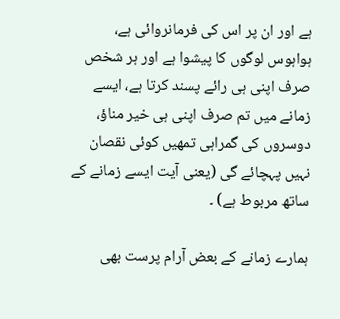ہے اور ان پر اس کی فرمانروائی ہے، ہواہوس لوگوں کا پیشوا ہے اور ہر شخص صرف اپنی ہی رائے پسند کرتا ہے، ایسے زمانے میں تم صرف اپنی ہی خیر مناؤ، دوسروں کی گمراہی تمھیں کوئی نقصان نہیں پہچائے گی (یعنی آیت ایسے زمانے کے ساتھ مربوط ہے) ۔

ہمارے زمانے کے بعض آرام پرست بھی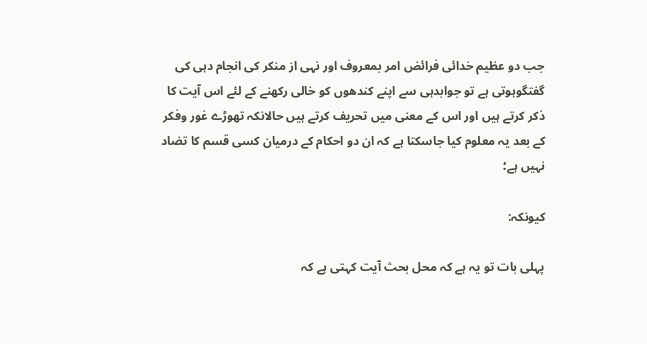جب دو عظیم خدائی فرائض امر بمعروف اور نہی از منکر کی انجام دہی کی گفتگوہوتی ہے تو جوابدہی سے اپنے کندھوں کو خالی رکھنے کے لئے اس آیت کا ذکر کرتے ہیں اور اس کے معنی میں تحریف کرتے ہیں حالانکہ تھوڑے غور وفکر کے بعد یہ معلوم کیا جاسکتا ہے کہ ان دو احکام کے درمیان کسی قسم کا تضاد نہیں ہے؛

کیونکہ:

پہلی بات تو یہ ہے کہ محل بحث آیت کہتی ہے کہ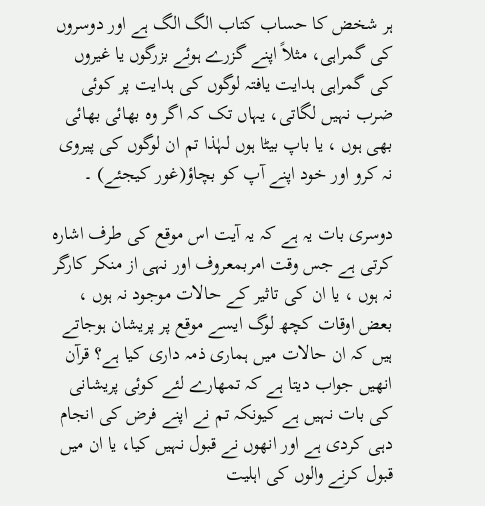ہر شخض کا حساب کتاب الگ الگ ہے اور دوسروں کی گمراہی، مثلاً اپنے گزرے ہوئے بزرگوں یا غیروں کی گمراہی ہدایت یافتہ لوگوں کی ہدایت پر کوئی ضرب نہیں لگاتی، یہاں تک کہ اگر وہ بھائی بھائی بھی ہوں ، یا باپ بیٹا ہوں لہٰذا تم ان لوگوں کی پیروی نہ کرو اور خود اپنے آپ کو بچاؤ(غور کیجئے) ۔

دوسری بات یہ ہے کہ یہ آیت اس موقع کی طرف اشارہ کرتی ہے جس وقت امربمعروف اور نہی از منکر کارگر نہ ہوں ، یا ان کی تاثیر کے حالات موجود نہ ہوں ، بعض اوقات کچھ لوگ ایسے موقع پر پریشان ہوجاتے ہیں کہ ان حالات میں ہماری ذمہ داری کیا ہے؟ قرآن انھیں جواب دیتا ہے کہ تمھارے لئے کوئی پریشانی کی بات نہیں ہے کیونکہ تم نے اپنے فرض کی انجام دہی کردی ہے اور انھوں نے قبول نہیں کیا، یا ان میں قبول کرنے والوں کی اہلیت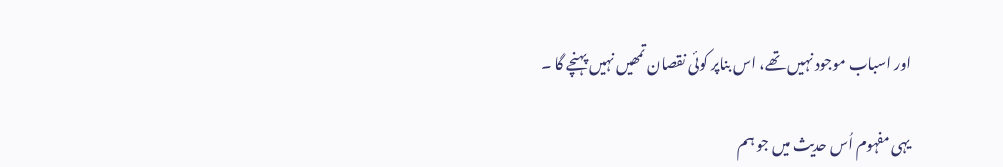اور اسباب موجود نہیں تھے، اس بناپر کوئی نقصان تمھیں نہیں پہنچے گا ۔

یہی مفہوم اُس حدیث میں جو ہم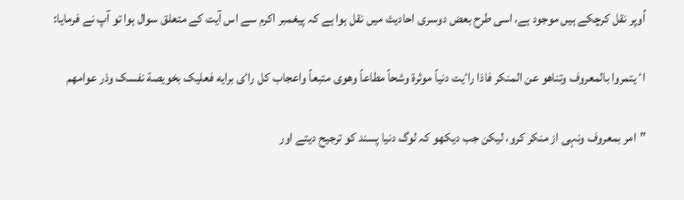اُوپر نقل کرچکے ہیں موجود ہے، اسی طرح بعض دوسری احادیث میں نقل ہوا ہے کہ پیغمبر اکرم سے اس آیت کے متعلق سوال ہوا تو آپ نے فرمایا:

اٴ یتمروا بالمعروف وتناهو عن المنکر فاذا راٴیت دنیاً موثرة وشحاً مطاعاً وهوی متبعاً واعجاب کل راٴی برایه فعلیک بخویصة نفسک وذر عوامهم

”امر بمعروف ونہی از منکر کرو، لیکن جب دیکھو کہ لوگ دنیا پسند کو ترجیح دیتے اور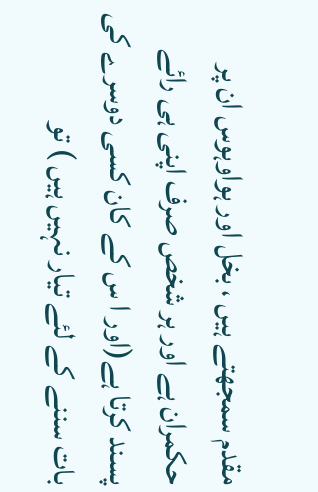مقدم سمجھتے ہیں ، بخل اور ہواوہوس ان پر حکمران ہے اور ہر شخص صرف اپنی ہی رائے پسند کرتا ہے(اور ا س کے کان کسی دوسرے کی بات سننے کے لئے تیار نہیں ہیں ) تو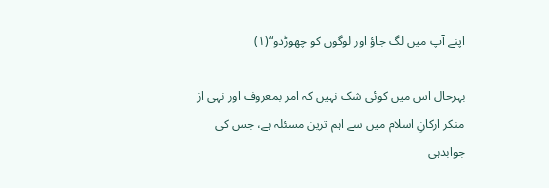اپنے آپ میں لگ جاؤ اور لوگوں کو چھوڑدو“(۱)

بہرحال اس میں کوئی شک نہیں کہ امر بمعروف اور نہی از منکر ارکانِ اسلام میں سے اہم ترین مسئلہ ہے، جس کی جوابدہی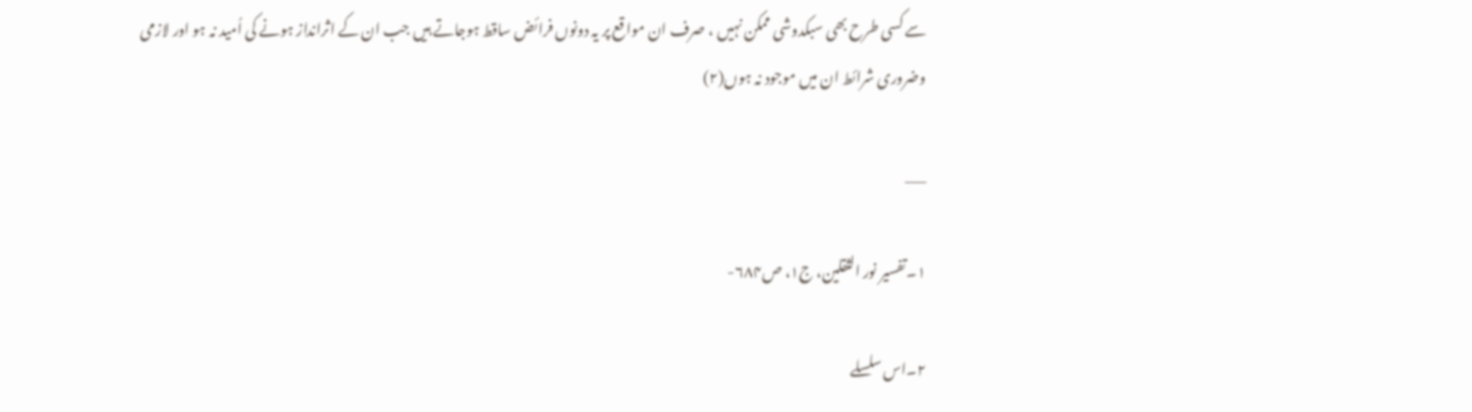سے کسی طرح بھی سبکدوشی ممکن نہیں ، صرف ان مواقع پر یہ دونوں فرائض ساقط ہوجاتے ہیں جب ان کے اثرانداز ہونے کی اُمید نہ ہو اور لازمی وضروری شرائط ان میں موجود نہ ہوں(۲)

___

۱۔تفسیر نور الثقلین، ج۱، ص۶۸۴-

۲۔اس سلسلے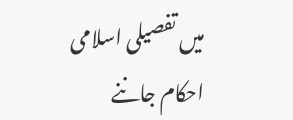میں تفصیلی اسلامی احکام جاننے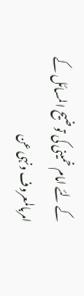کے لئے امام خمینی کی توضیح المسائل کے امربالمعروف ونہی عن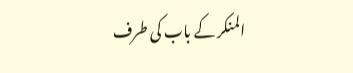المنکر کے باب کی طرف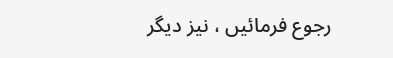رجوع فرمائیں ، نیز دیگر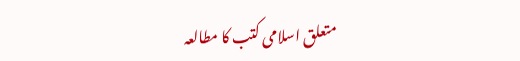متعلق اسلامی کتب کا مطالعہ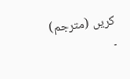کریں (مترجم) ۔